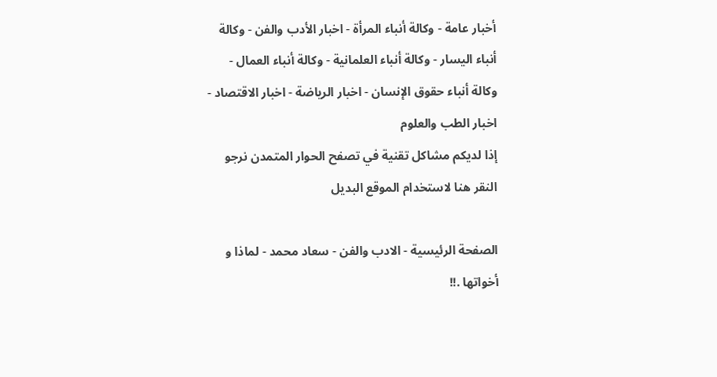أخبار عامة - وكالة أنباء المرأة - اخبار الأدب والفن - وكالة أنباء اليسار - وكالة أنباء العلمانية - وكالة أنباء العمال - وكالة أنباء حقوق الإنسان - اخبار الرياضة - اخبار الاقتصاد - اخبار الطب والعلوم
إذا لديكم مشاكل تقنية في تصفح الحوار المتمدن نرجو النقر هنا لاستخدام الموقع البديل

الصفحة الرئيسية - الادب والفن - سعاد محمد - لماذا و أخواتها .!!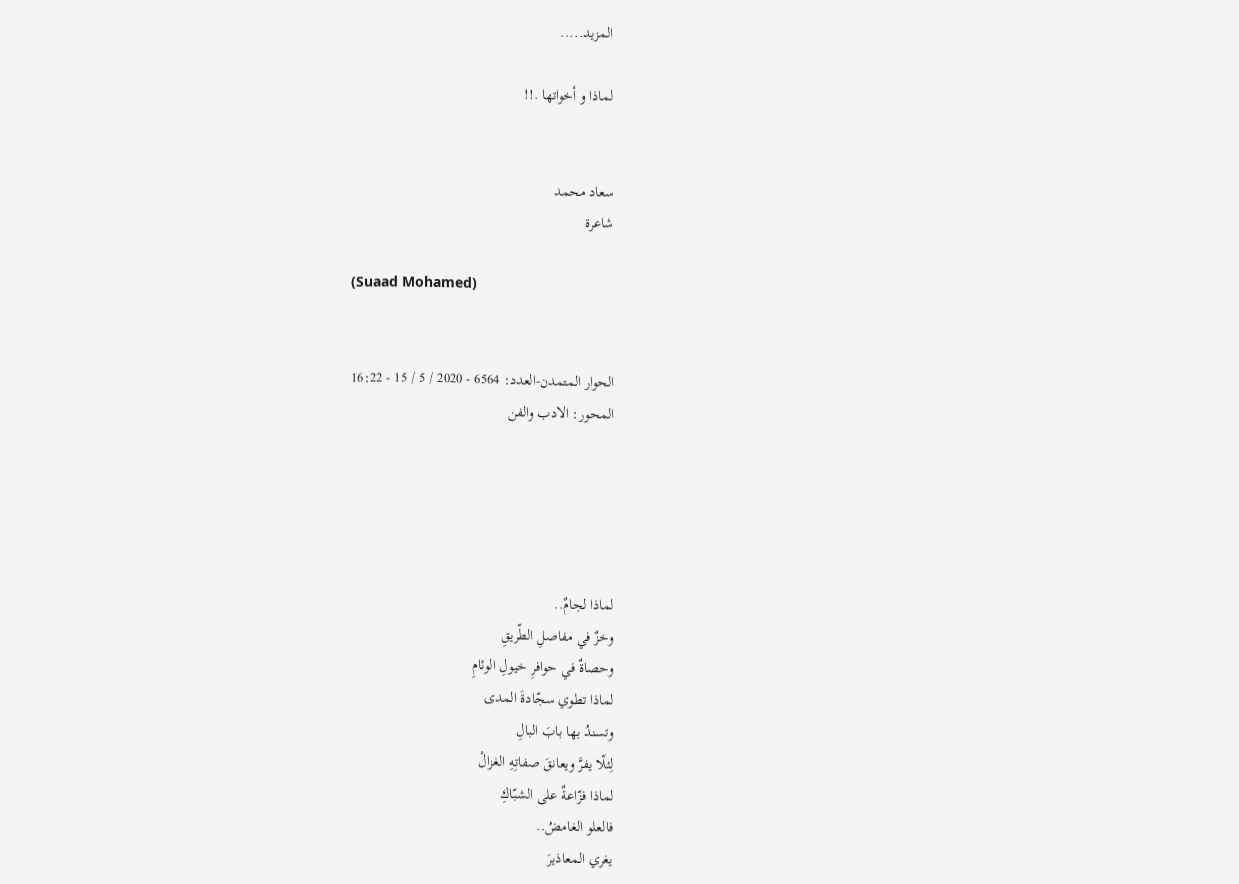المزيد.....

لماذا و أخواتها .!!


سعاد محمد
شاعرة

(Suaad Mohamed)


الحوار المتمدن-العدد: 6564 - 2020 / 5 / 15 - 16:22
المحور: الادب والفن





لماذا لجامٌ..
وخزٌ في مفاصلِ الطّريقِ
وحصاةٌ في حوافرِ خيولِ الوئامِ
لماذا تطوي سجّادةَ المدى
وتسندُ بها بابَ البالِ
لِئلّا يفرَّ ويعانقَ صفاتِهِ الغزالْ
لماذا فزّاعةٌ على الشبّاكِ
فالعلو الغامضُ..
يغري المعاذيرَ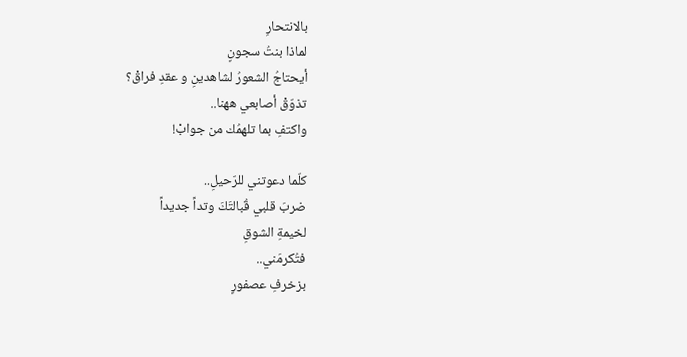بالانتحارِ
لماذا بنتُ سجونٍ
أيحتاجُ الشعورُ لشاهدينِ و عقدِ فراقْ؟
تذوّقْ أصابعي ههنا..
واكتفِ بما تلهمُك من جوابْ!

كلّما دعوتني للرّحيلِ..
ضربَ قلبي قُبالتَكَ وتداً جديداً
لخيمةِ الشوقِ
فتُكرمَني..
بزخرفِ عصفورٍ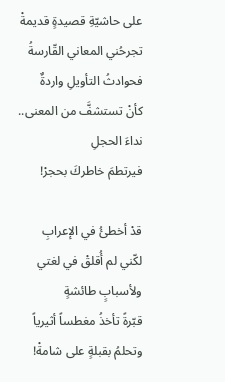على حاشيّةِ قصيدةٍ قديمةْ
تجرحُني المعاني القّارسةُ
فحوادثُ التأويلِ واردةٌ
كأنْ تستشفَّ من المعنى..
نداءَ الحجلِ
فيرتطمَ خاطركَ بحجرْ!

قدْ أخطئُ في الإعرابِ
لكّني لم أُقلقْ في لغتي
ولأسبابٍ طائشةٍ
قبّرةً تأخذُ مغطساً أثيرياً
وتحلمُ بقبلةٍ على شامةْ!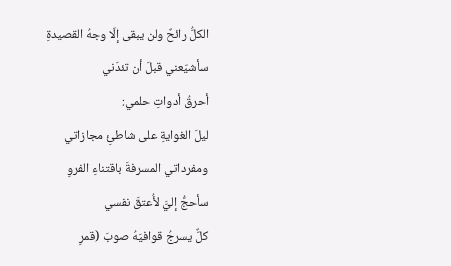الكلُّ رائحٌ ولن يبقى إلّا وجهُ القصيدةِ
سأشيّعني قبلَ أن تئدَني
أحرقُ أدواتِ حلمي:
ليلَ الغوايةِ على شاطئِ مجازاتي
ومفرداتي المسرفةَ باقتناءِ الفروِ
سأحجُّ إليَّ لأُعتقَ نفسي
كلٌّ يسرجُ قوافيَهُ صوبَ (قمرِ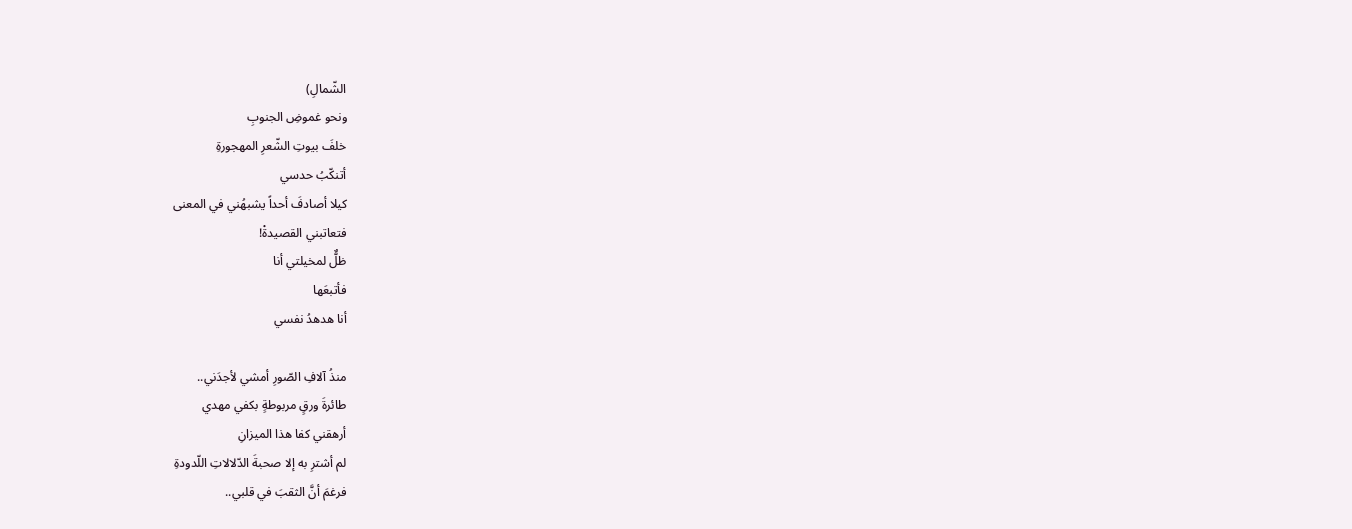الشّمالِ)
ونحو غموضِ الجنوبِ
خلفَ بيوتِ الشّعرِ المهجورةِ
أتنكّبُ حدسي
كيلا أصادفَ أحداً يشبهُني في المعنى
فتعاتبني القصيدةْ!
ظلٌّ لمخيلتي أنا
فأتبعَها
أنا هدهدُ نفسي

منذُ آلافِ الصّورِ أمشي لأجدَني..
طائرةَ ورقٍ مربوطةٍ بكفي مهدي
أرهقني كفا هذا الميزانِ
لم أشترِ به إلا صحبةَ الدّلالاتِ اللّدودةِ
فرغمَ أنَّ الثقبَ في قلبي..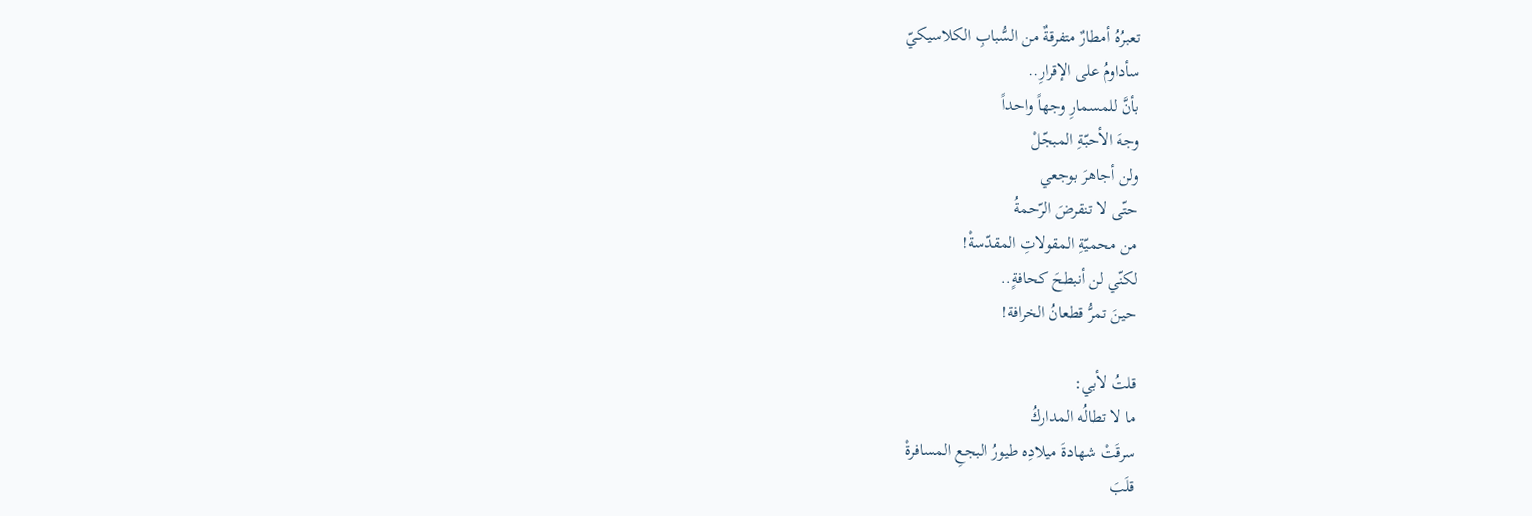تعبرُهُ أمطارٌ متفرقةٌ من السُّبابِ الكلاسيكيّ
سأداومُ على الإقرارِ..
بأنَّ للمسمارِ وجهاً واحداً
وجهَ الأحبّةِ المبجّلْ
ولن أجاهرَ بوجعي
حتّى لا تنقرضَ الرّحمةُ
من محميّةِ المقولاتِ المقدّسةْ!
لكنّي لن أنبطحَ كحافةٍ..
حينَ تمرُّ قطعانُ الخرافة!

قلتُ لأبي:
ما لا تطالُه المداركُ
سرقَتْ شهادةَ ميلادِه طيورُ البجعِ المسافرةْ
قلَبَ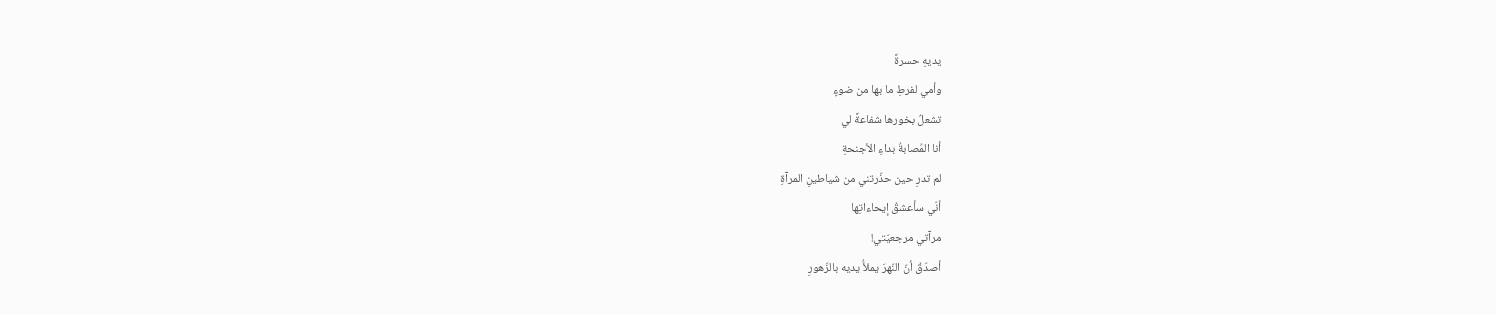يديهِ حسرةً
وأمي لفرطِ ما بها من ضوءٍ
تشعلُ بخورها شفاعةً لي
أنا المُصابةُ بداءِ الأجنحةِ
لم تدرِ حين حذّرتني من شياطينِ المرآةِ
أنّي سأعشقُ إيحاءاتِها
مرآتي مرجعيّتي!
أصدّقُ أنّ النّهرَ يملأُ يديه بالزّهورِ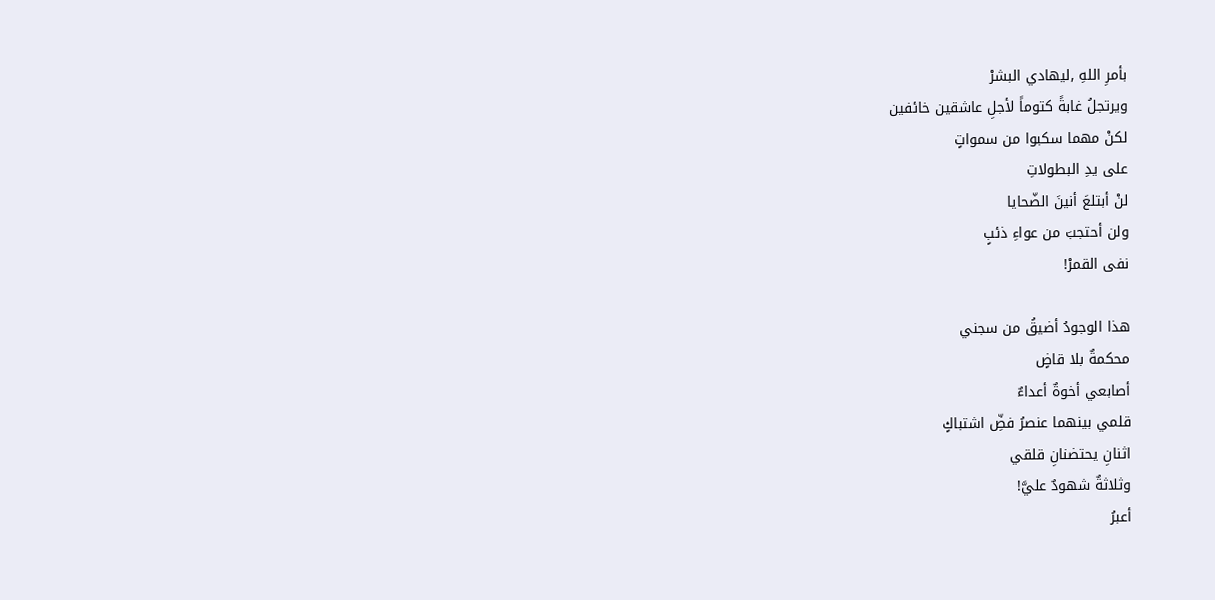بأمرِ اللهِ ,ليهادي البشرْ
ويرتجلُ غابةً كتوماً لأجلِ عاشقين خائفين
لكنْ مهما سكبوا من سمواتٍ
على يدِ البطولاتِ
لنْ أبتلعَ أنينَ الضّحايا
ولن أحتجبَ من عواءِ ذئبٍ
نفى القمرْ!

هذا الوجودُ أضيقُ من سجني
محكمةٌ بلا قاضٍ
أصابعي أخوةٌ أعداءٌ
قلمي بينهما عنصرُ فضِّ اشتباكٍ
اثنانِ يحتضنانِ قلقي
وثلاثةٌ شهودٌ عليَّ!
أعبرُ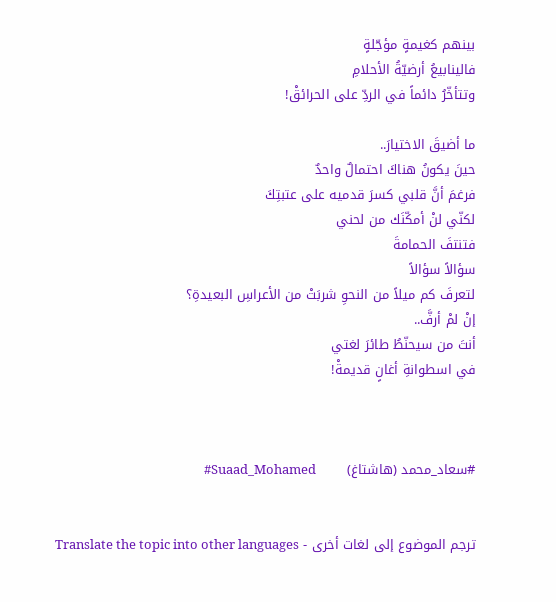بينهم كغيمةٍ مؤجّلةٍ
فالينابيعُ أرضيّةُ الأحلامِ
وتتأخّرُ دائماً في الردِّ على الحرائقْ!

ما أضيقَ الاختيارَ..
حينَ يكونُ هناكَ احتمالٌ واحدٌ
فرغمَ أنَّ قلبي كسرَ قدميه على عتبتِكَ
لكنّي لنْ أمكّنَك من لحني
فتنتفَ الحمامةَ
سؤالاً سؤالاً
لتعرفَ كم ميلاً من النحوِ شربَتْ من الأعراسِ البعيدةِ؟
إنْ لمْ أرفَّ..
أنتَ من سيحنّطُ طائرَ لغتي
في اسطوانةِ أغانٍ قديمةْ!



#سعاد_محمد (هاشتاغ)       Suaad_Mohamed#


ترجم الموضوع إلى لغات أخرى - Translate the topic into other languages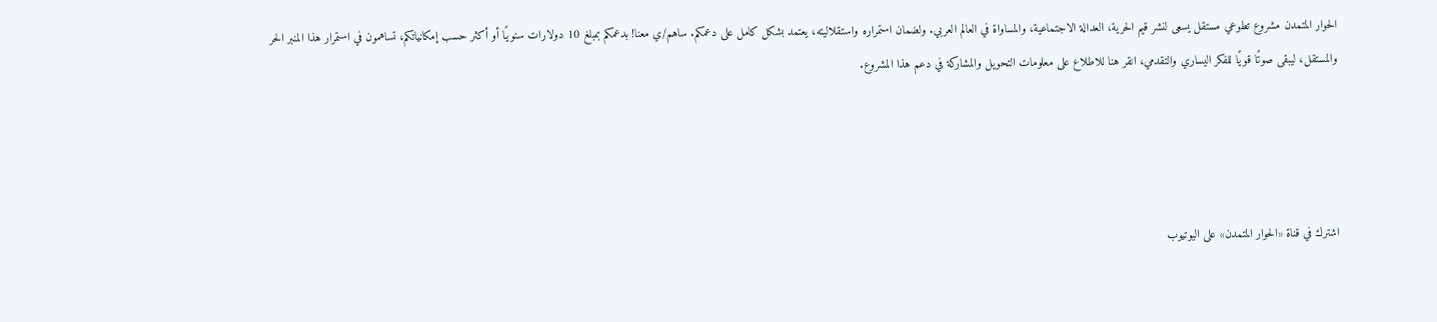الحوار المتمدن مشروع تطوعي مستقل يسعى لنشر قيم الحرية، العدالة الاجتماعية، والمساواة في العالم العربي. ولضمان استمراره واستقلاليته، يعتمد بشكل كامل على دعمكم. ساهم/ي معنا! بدعمكم بمبلغ 10 دولارات سنويًا أو أكثر حسب إمكانياتكم، تساهمون في استمرار هذا المنبر الحر والمستقل، ليبقى صوتًا قويًا للفكر اليساري والتقدمي، انقر هنا للاطلاع على معلومات التحويل والمشاركة في دعم هذا المشروع.




اشترك في قناة «الحوار المتمدن» على اليوتيوب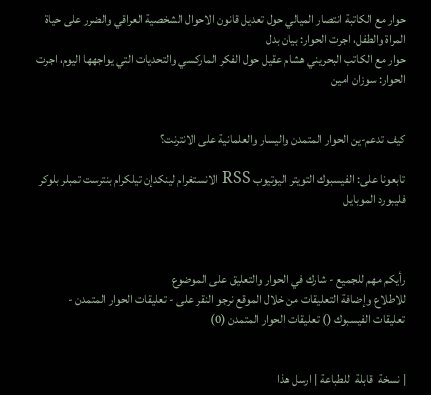حوار مع الكاتبة انتصار الميالي حول تعديل قانون الاحوال الشخصية العراقي والضرر على حياة المراة والطفل، اجرت الحوار: بيان بدل
حوار مع الكاتب البحريني هشام عقيل حول الفكر الماركسي والتحديات التي يواجهها اليوم، اجرت الحوار: سوزان امين


كيف تدعم-ين الحوار المتمدن واليسار والعلمانية على الانترنت؟

تابعونا على: الفيسبوك التويتر اليوتيوب RSS الانستغرام لينكدإن تيلكرام بنترست تمبلر بلوكر فليبورد الموبايل



رأيكم مهم للجميع - شارك في الحوار والتعليق على الموضوع
للاطلاع وإضافة التعليقات من خلال الموقع نرجو النقر على - تعليقات الحوار المتمدن -
تعليقات الفيسبوك () تعليقات الحوار المتمدن (0)


| نسخة  قابلة  للطباعة | ارسل هذا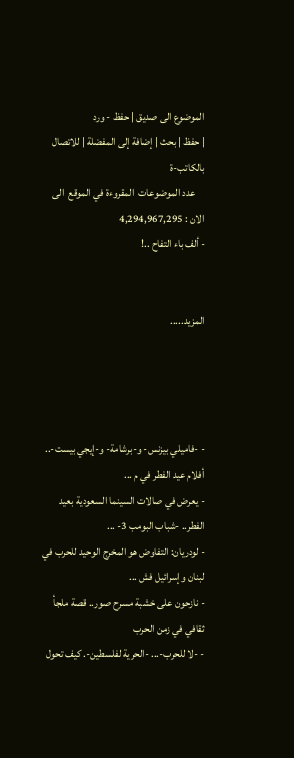الموضوع الى صديق | حفظ - ورد
| حفظ | بحث | إضافة إلى المفضلة | للاتصال بالكاتب-ة
    عدد الموضوعات  المقروءة في الموقع  الى الان : 4,294,967,295
- ألف باء التفاح ..!


المزيد.....




- -فاميلي بيزنس- و-برشامة- و-إيجي بيست-.. أفلام عيد الفطر في م ...
- يعرض في صالات السينما السعودية بعيد الفطر.. -شباب البومب 3- ...
- لودريان: التفاوض هو المخرج الوحيد للحرب في لبنان وإسرائيل فش ...
- نازحون على خشبة مسرح صور.. قصة ملجأ ثقافي في زمن الحرب
- -لا للحرب-... -الحرية لفلسطين-. كيف تحول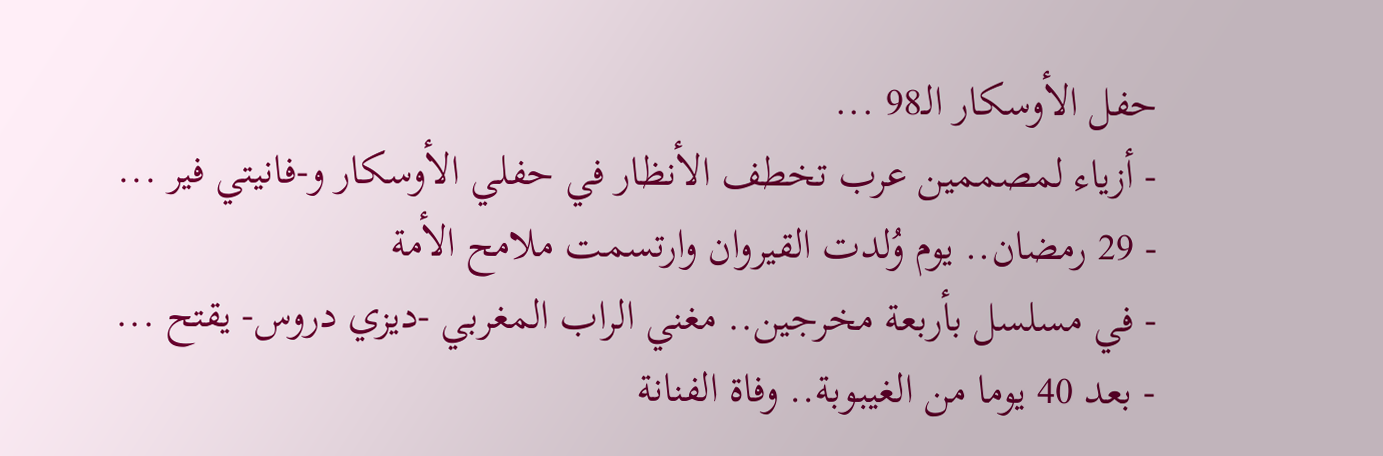حفل الأوسكار الـ98 ...
- أزياء لمصممين عرب تخطف الأنظار في حفلي الأوسكار و-فانيتي فير ...
- 29 رمضان.. يوم وُلدت القيروان وارتسمت ملامح الأمة
- في مسلسل بأربعة مخرجين.. مغني الراب المغربي -ديزي دروس- يقتح ...
- بعد 40 يوما من الغيبوبة.. وفاة الفنانة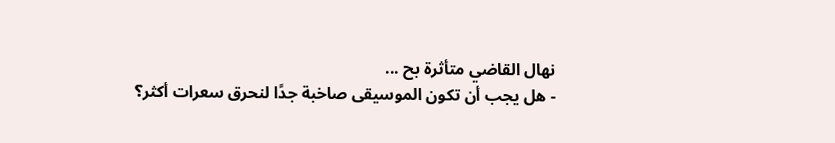نهال القاضي متأثرة بح ...
- هل يجب أن تكون الموسيقى صاخبة جدًا لنحرق سعرات أكثر؟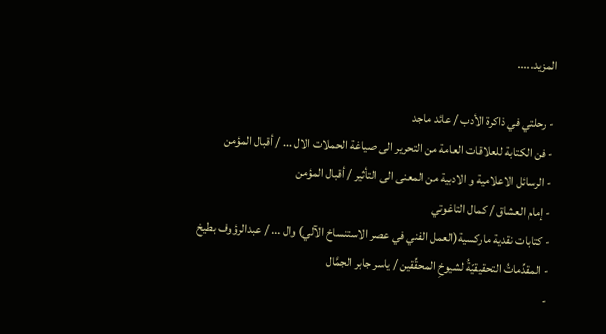المزيد.....

- رحلتي في ذاكرة الأدب / عائد ماجد
- فن الكتابة للعلاقات العامة من التحرير الى صياغة الحملات الال ... / أقبال المؤمن
- الرسائل الاعلامية و الادبية من المعنى الى التأثير / أقبال المؤمن
- إمام العشاق / كمال التاغوتي
- كتابات نقدية ماركسية(العمل الفني في عصر الاستنساخ الآلي) وال ... / عبدالرؤوف بطيخ
- المقدِّماتُ التحقيقيّةُ لشيوخِ المحقِّقين / ياسر جابر الجمَّال
-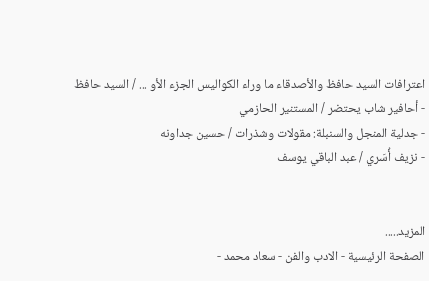اعترافات السيد حافظ والأصدقاء ما وراء الكواليس الجزء الأو ... / السيد حافظ
- أحافير شاب يحتضر / المستنير الحازمي
- جدلية المنجل والسنبلة: مقولات وشذرات / حسين جداونه
- نزيف أُسَري / عبد الباقي يوسف


المزيد.....
الصفحة الرئيسية - الادب والفن - سعاد محمد -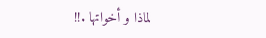لماذا و أخواتها .!!